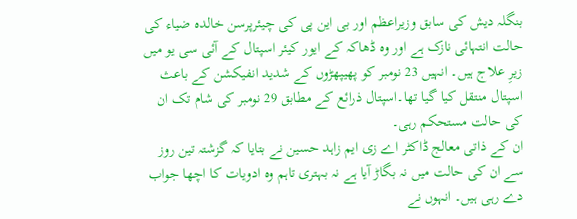بنگلہ دیش کی سابق وزیراعظم اور بی این پی کی چیئرپرسن خالدہ ضیاء کی حالت انتہائی نازک ہے اور وہ ڈھاکہ کے ایور کیئر اسپتال کے آئی سی یو میں زیرِ علاج ہیں۔ انہیں 23 نومبر کو پھیپھڑوں کے شدید انفیکشن کے باعث اسپتال منتقل کیا گیا تھا۔اسپتال ذرائع کے مطابق 29 نومبر کی شام تک ان کی حالت مستحکم رہی۔
ان کے ذاتی معالج ڈاکٹر اے زی ایم زاہد حسین نے بتایا کہ گزشتہ تین روز سے ان کی حالت میں نہ بگاڑ آیا ہے نہ بہتری تاہم وہ ادویات کا اچھا جواب دے رہی ہیں۔ انہوں نے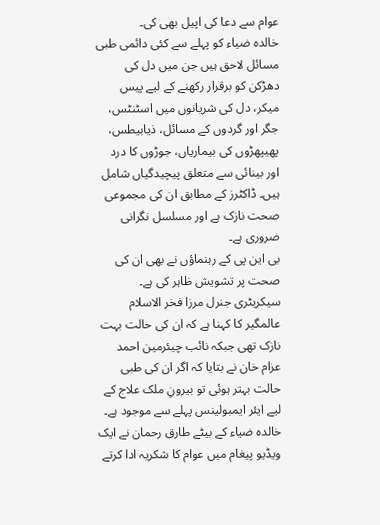عوام سے دعا کی اپیل بھی کی۔
خالدہ ضیاء کو پہلے سے کئی دائمی طبی مسائل لاحق ہیں جن میں دل کی دھڑکن کو برقرار رکھنے کے لیے پیس میکر، دل کی شریانوں میں اسٹنٹس، جگر اور گردوں کے مسائل، ذیابیطس، پھیپھڑوں کی بیماریاں، جوڑوں کا درد اور بینائی سے متعلق پیچیدگیاں شامل ہیں۔ ڈاکٹرز کے مطابق ان کی مجموعی صحت نازک ہے اور مسلسل نگرانی ضروری ہے۔
بی این پی کے رہنماؤں نے بھی ان کی صحت پر تشویش ظاہر کی ہے۔ سیکریٹری جنرل مرزا فخر الاسلام عالمگیر کا کہنا ہے کہ ان کی حالت بہت نازک تھی جبکہ نائب چیئرمین احمد عزام خان نے بتایا کہ اگر ان کی طبی حالت بہتر ہوئی تو بیرونِ ملک علاج کے لیے ایئر ایمبولینس پہلے سے موجود ہے۔ خالدہ ضیاء کے بیٹے طارق رحمان نے ایک ویڈیو پیغام میں عوام کا شکریہ ادا کرتے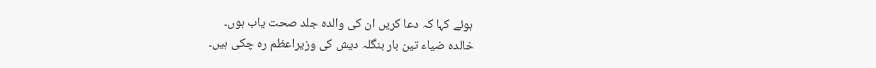ہوئے کہا کہ دعا کریں ان کی والدہ جلد صحت یاب ہوں۔
خالدہ ضیاء تین بار بنگلہ دیش کی وزیراعظم رہ چکی ہیں۔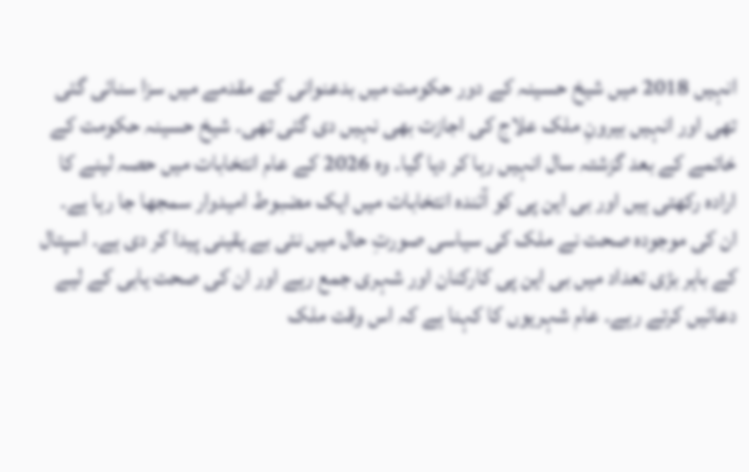انہیں 2018 میں شیخ حسینہ کے دور حکومت میں بدعنوانی کے مقدمے میں سزا سنائی گئی تھی اور انہیں بیرونِ ملک علاج کی اجازت بھی نہیں دی گئی تھی۔ شیخ حسینہ حکومت کے خاتمے کے بعد گزشتہ سال انہیں رہا کر دیا گیا۔ وہ 2026 کے عام انتخابات میں حصہ لینے کا ارادہ رکھتی ہیں اور بی این پی کو آئندہ انتخابات میں ایک مضبوط امیدوار سمجھا جا رہا ہے۔
ان کی موجودہ صحت نے ملک کی سیاسی صورتِ حال میں نئی بے یقینی پیدا کر دی ہے۔ اسپتال کے باہر بڑی تعداد میں بی این پی کارکنان اور شہری جمع رہے اور ان کی صحت یابی کے لیے دعائیں کرتے رہے۔ عام شہریوں کا کہنا ہے کہ اس وقت ملک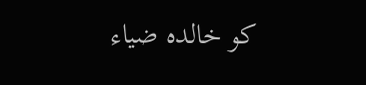کو خالدہ ضیاء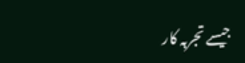جیسے تجربہ کار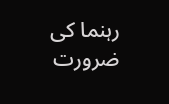رہنما کی ضرورت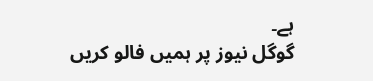ہے۔
گوگل نیوز پر ہمیں فالو کریں